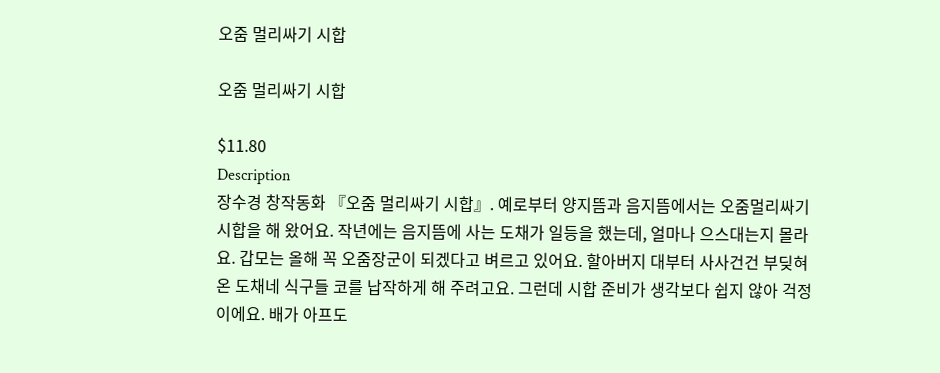오줌 멀리싸기 시합

오줌 멀리싸기 시합

$11.80
Description
장수경 창작동화 『오줌 멀리싸기 시합』. 예로부터 양지뜸과 음지뜸에서는 오줌멀리싸기 시합을 해 왔어요. 작년에는 음지뜸에 사는 도채가 일등을 했는데, 얼마나 으스대는지 몰라요. 갑모는 올해 꼭 오줌장군이 되겠다고 벼르고 있어요. 할아버지 대부터 사사건건 부딪혀 온 도채네 식구들 코를 납작하게 해 주려고요. 그런데 시합 준비가 생각보다 쉽지 않아 걱정이에요. 배가 아프도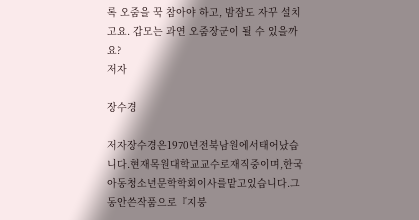록 오줌을 꾹 참아야 하고, 밤잠도 자꾸 설치고요. 갑모는 과연 오줌장군이 될 수 있을까요?
저자

장수경

저자장수경은1970년전북남원에서태어났습니다.현재목원대학교교수로재직중이며,한국아동청소년문학학회이사를맡고있습니다.그동안쓴작품으로『지붕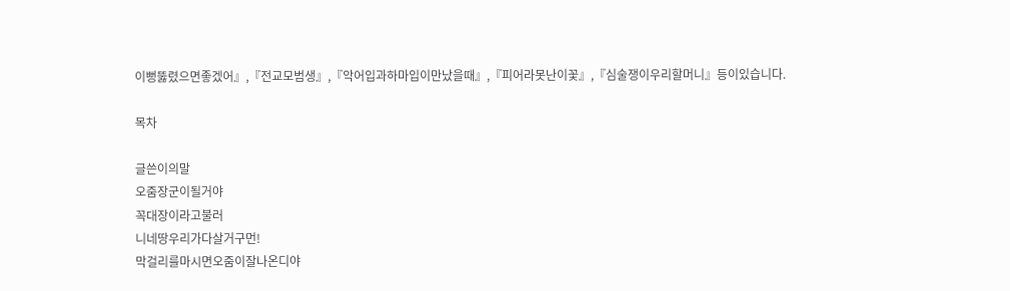이뻥뚫렸으면좋겠어』,『전교모범생』,『악어입과하마입이만났을때』,『피어라못난이꽃』,『심술쟁이우리할머니』등이있습니다.

목차

글쓴이의말
오줌장군이될거야
꼭대장이라고불러
니네땅우리가다살거구먼!
막걸리를마시면오줌이잘나온디야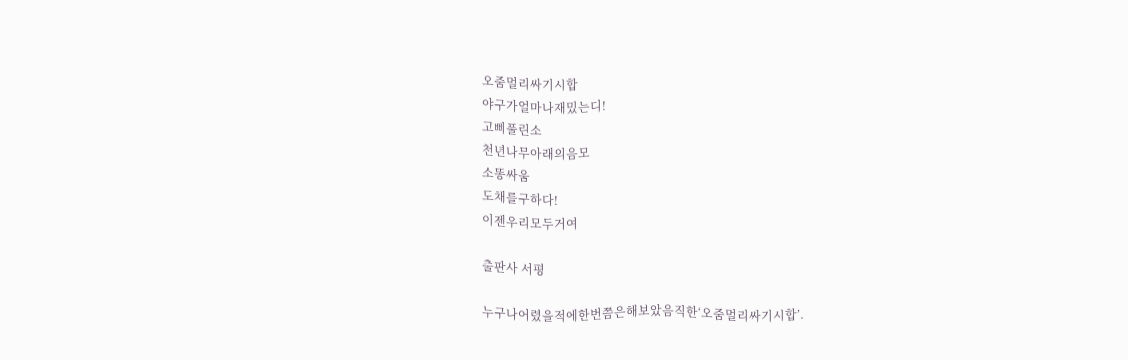오줌멀리싸기시합
야구가얼마나재밌는디!
고삐풀린소
천년나무아래의음모
소똥싸움
도채를구하다!
이젠우리모두거여

출판사 서평

누구나어렸을적에한번쯤은해보았음직한‘오줌멀리싸기시합’.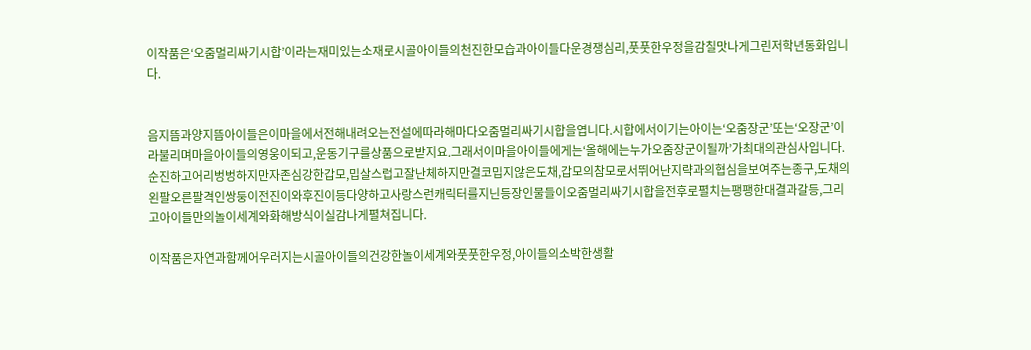이작품은‘오줌멀리싸기시합’이라는재미있는소재로시골아이들의천진한모습과아이들다운경쟁심리,풋풋한우정을감칠맛나게그린저학년동화입니다.


음지뜸과양지뜸아이들은이마을에서전해내려오는전설에따라해마다오줌멀리싸기시합을엽니다.시합에서이기는아이는‘오줌장군’또는‘오장군’이라불리며마을아이들의영웅이되고,운동기구를상품으로받지요.그래서이마을아이들에게는‘올해에는누가오줌장군이될까’가최대의관심사입니다.
순진하고어리벙벙하지만자존심강한갑모,밉살스럽고잘난체하지만결코밉지않은도채,갑모의참모로서뛰어난지략과의협심을보여주는종구,도채의왼팔오른팔격인쌍둥이전진이와후진이등다양하고사랑스런캐릭터를지닌등장인물들이오줌멀리싸기시합을전후로펼치는팽팽한대결과갈등,그리고아이들만의놀이세계와화해방식이실감나게펼쳐집니다.

이작품은자연과함께어우러지는시골아이들의건강한놀이세계와풋풋한우정,아이들의소박한생활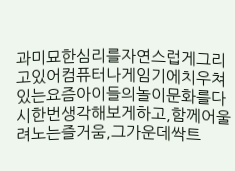과미묘한심리를자연스럽게그리고있어컴퓨터나게임기에치우쳐있는요즘아이들의놀이문화를다시한번생각해보게하고,함께어울려노는즐거움,그가운데싹트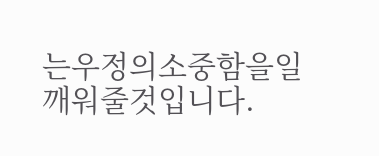는우정의소중함을일깨워줄것입니다.